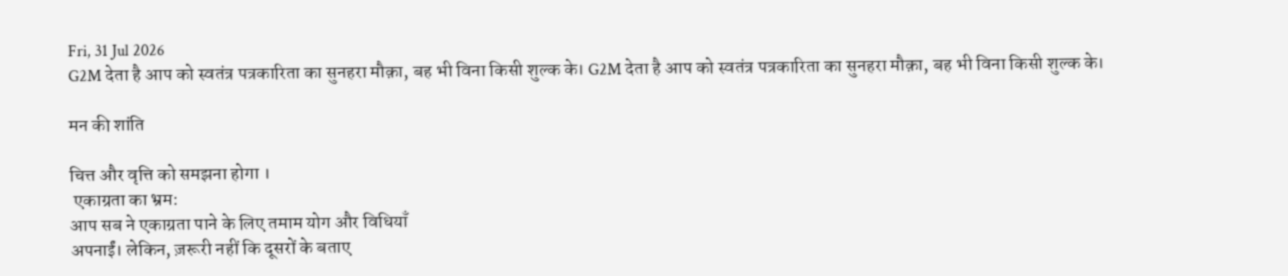Fri, 31 Jul 2026
G2M देता है आप को स्वतंत्र पत्रकारिता का सुनहरा मौक़ा, बह भी विना किसी शुल्क के। G2M देता है आप को स्वतंत्र पत्रकारिता का सुनहरा मौक़ा, बह भी विना किसी शुल्क के।

मन की शांति

चित्त और वृत्ति को समझना होगा ।
 एकाग्रता का भ्रम:
आप सब ने एकाग्रता पाने के लिए तमाम योग और विधियाँ
अपनाईं। लेकिन, ज़रूरी नहीं कि दूसरों के बताए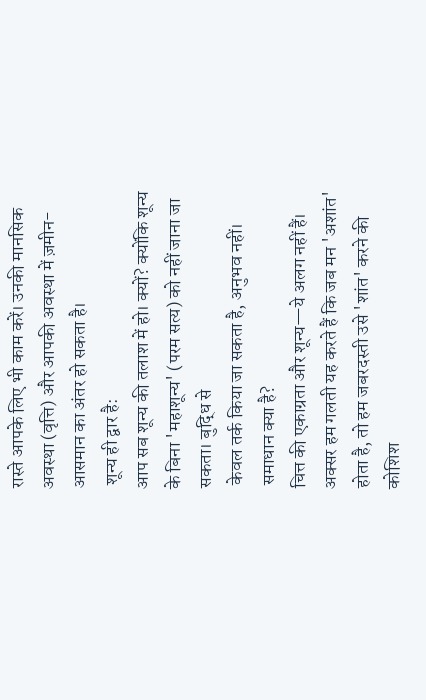रास्ते आपके लिए भी काम करें। उनकी मानसिक अवस्था (वृत्ति) और आपकी अवस्था में ज़मीन-आसमान का अंतर हो सकता है।
 शून्य ही द्वार है:
आप सब शून्य की तलाश में हो। क्यों? क्योंकि शून्य के बिना 'महाशून्य' (परम सत्य) को नहीं जाना जा सकता। बुद्धि से
 केवल तर्क किया जा सकता है, अनुभव नहीं।
 समाधान क्या है?
चित्त की एकाग्रता और शून्य—ये अलग नहीं हैं।
अक्सर हम गलती यह करते हैं कि जब मन 'अशांत' होता है, तो हम जबरदस्ती उसे 'शांत' करने की कोशिश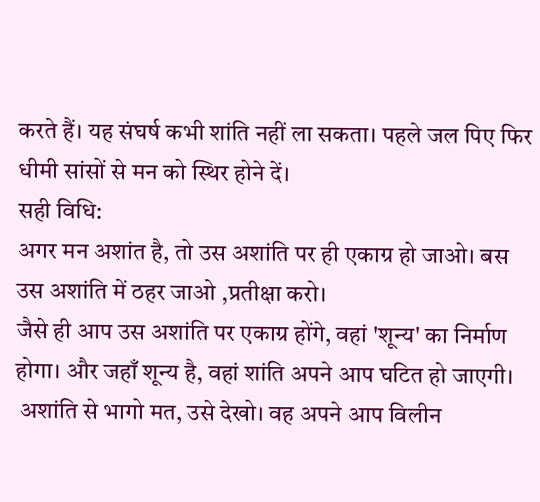करते हैं। यह संघर्ष कभी शांति नहीं ला सकता। पहले जल पिए फिर धीमी सांसों से मन को स्थिर होने दें।
सही विधि:
अगर मन अशांत है, तो उस अशांति पर ही एकाग्र हो जाओ। बस उस अशांति में ठहर जाओ ,प्रतीक्षा करो।
जैसे ही आप उस अशांति पर एकाग्र होंगे, वहां 'शून्य' का निर्माण होगा। और जहाँ शून्य है, वहां शांति अपने आप घटित हो जाएगी।
 अशांति से भागो मत, उसे देखो। वह अपने आप विलीन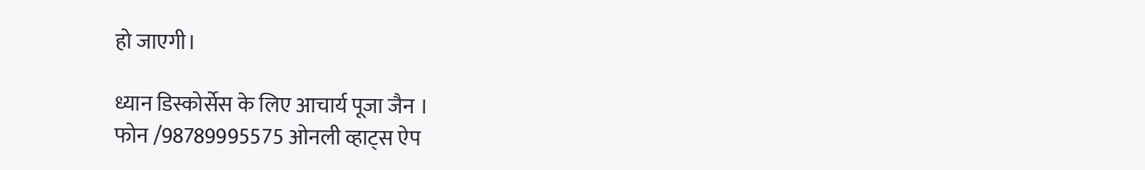हो जाएगी।

ध्यान डिस्कोर्सेस के लिए आचार्य पूजा जैन ।
फोन /98789995575 ओनली व्हाट्स ऐप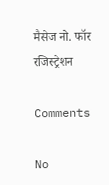मैसेज नो. फॉर रजिस्ट्रेशन

Comments

No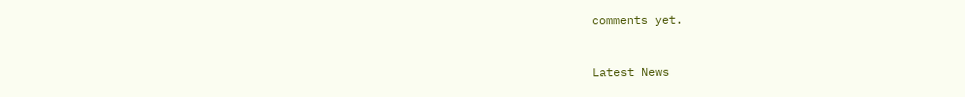comments yet.



Latest News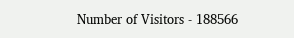Number of Visitors - 188566